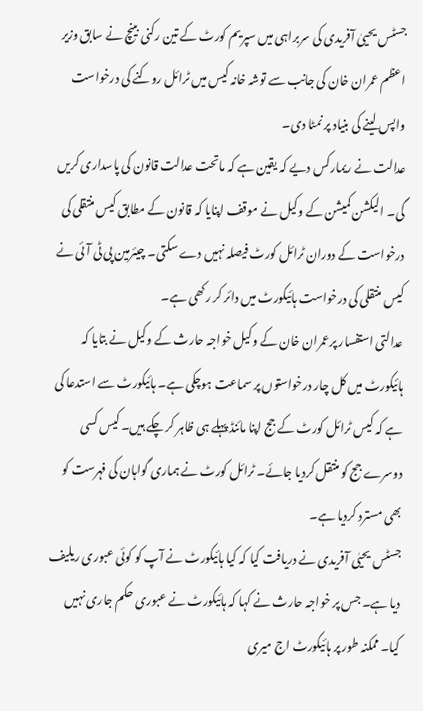جسٹس یحییٰ آفریدی کی سربراہی میں سپریم کورٹ کے تین رکنی بینچ نے سابق وزیر اعظم عمران خان کی جانب سے توشہ خانہ کیس میں ٹرائل روکنے کی درخواست واپس لینے کی بنیاد پر نمٹا دی۔
عدالت نے ریمارکس دیے کہ یقین ہے کہ ماتحت عدالت قانون کی پاسداری کریں گی۔ الیکشن کمیشن کے وکیل نے موقف اپنایا کہ قانون کے مطابق کیس منتقلی کی درخواست کے دوران ٹرائل کورٹ فیصلہ نہیں دے سکتی۔ چیئرمین پی ٹی آئی نے کیس منتقلی کی درخواست ہائیکورٹ میں دائر کر رکھی ہے۔
عدالتی استفسار پرعمران خان کے وکیل خواجہ حارث کے وکیل نے بتایا کہ ہائیکورٹ میں کل چار درخواستوں پر سماعت ہوچکی ہے۔ ہائیکورٹ سے استدعا کی ہے کہ کیس ٹرائل کورٹ کے جج اپنا مائنڈ پہلے ہی ظاہر کر چکے ہیں۔ کیس کسی دوسرے جج کو منتقل کردیا جائے۔ ٹرائل کورٹ نے ہماری گواہان کی فہرست کو بھی مسترد کردیا ہے۔
جسٹس یحیٰی آفریدی نے دریافت کیا کہ کیا ہائیکورٹ نے آپ کو کوئی عبوری ریلیف دیا ہے۔ جس پر خواجہ حارث نے کہا کہ ہائیکورٹ نے عبوری حکم جاری نہیں کیا۔ ممکنہ طور پر ہائیکورٹ اج میری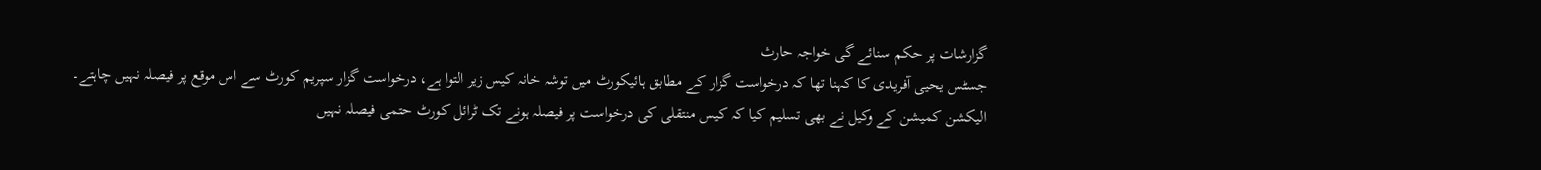گزارشات پر حکم سنائے گی خواجہ حارث
جسٹس یحیی آفریدی کا کہنا تھا کہ درخواست گزار کے مطابق ہائیکورٹ میں توشہ خانہ کیس زیر التوا ہے، درخواست گزار سپریم کورٹ سے اس موقع پر فیصلہ نہیں چاہتے۔ الیکشن کمیشن کے وکیل نے بھی تسلیم کیا کہ کیس منتقلی کی درخواست پر فیصلہ ہونے تک ٹرائل کورٹ حتمی فیصلہ نہیں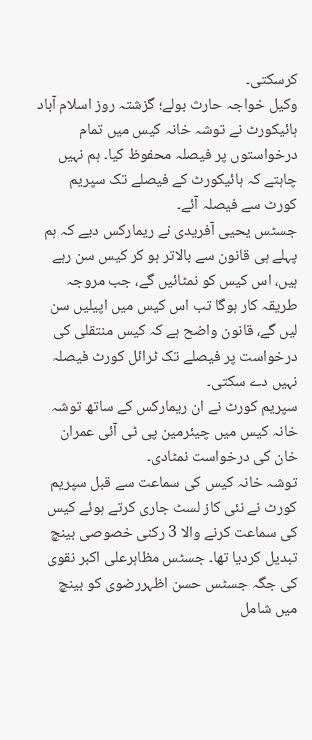کرسکتی۔
وکیل خواجہ حارث بولے؛ گزشتہ روز اسلام آباد ہائیکورٹ نے توشہ خانہ کیس میں تمام درخواستوں پر فیصلہ محفوظ کیا۔ ہم نہیں چاہتے کہ ہائیکورٹ کے فیصلے تک سپریم کورٹ سے فیصلہ آئے۔
جسٹس یحیی آفریدی نے ریمارکس دیے کہ ہم پہلے ہی قانون سے بالاتر ہو کر کیس سن رہے ہیں، اس کیس کو نمٹائیں گے، جب مروجہ طریقہ کار ہوگا تب اس کیس میں اپیلیں سن لیں گے، قانون واضح ہے کہ کیس منتقلی کی درخواست پر فیصلے تک ٹرائل کورٹ فیصلہ نہیں دے سکتی۔
سپریم کورٹ نے ان ریمارکس کے ساتھ توشہ خانہ کیس میں چیئرمین پی ٹی آئی عمران خان کی درخواست نمٹادی۔
توشہ خانہ کیس کی سماعت سے قبل سپریم کورٹ نے نئی کاز لسٹ جاری کرتے ہوئے کیس کی سماعت کرنے والا 3 رکنی خصوصی بینچ تبدیل کردیا تھا۔ جسٹس مظاہرعلی اکبر نقوی کی جگہ جسٹس حسن اظہررضوی کو بینچ میں شامل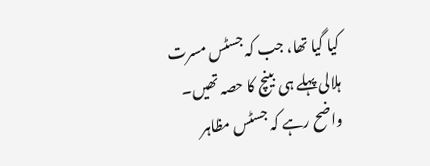کیا گیا تھا، جب کہ جسٹس مسرت ہلالی پہلے ہی بینچ کا حصہ تھیں۔
واضح رہے کہ جسٹس مظاہر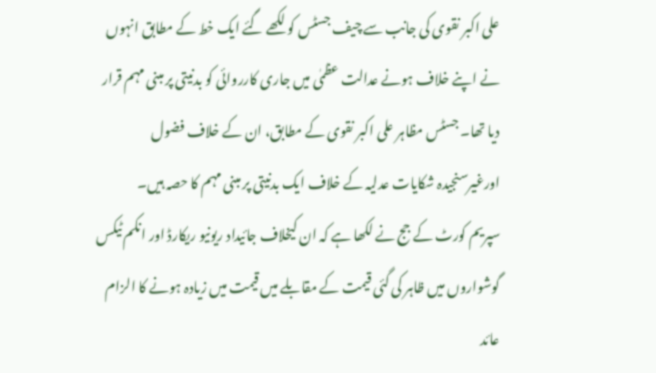علی اکبر نقوی کی جانب سے چیف جسٹس کو لکھے گئے ایک خط کے مطابق انہوں نے اپنے خلاف ہونے عدالت عظمٰی میں جاری کارروائی کو بدنیتی پر مبنی مہم قرار دیا تھا۔ جسٹس مظاہر علی اکبر نقوی کے مطابق، ان کے خلاف فضول اورغیرسنجیدہ شکایات عدلیہ کے خلاف ایک بدنیتی پر مبنی مہم کا حصہ ہیں۔
سپریم کورٹ کے جج نے لکھا ہے کہ ان کیخلاف جائیداد ریونیو ریکارڈ اور انکم ٹیکس گوشواروں میں ظاہر کی گئی قیمت کے مقابلے میں قیمت میں زیادہ ہونے کا الزام عائد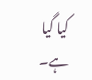کیا گیا ہے۔